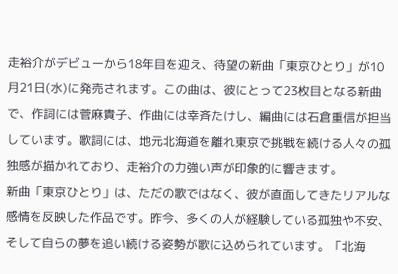走裕介がデビューから18年目を迎え、待望の新曲「東京ひとり」が10月21日(水)に発売されます。この曲は、彼にとって23枚目となる新曲で、作詞には菅麻貴子、作曲には幸斉たけし、編曲には石倉重信が担当しています。歌詞には、地元北海道を離れ東京で挑戦を続ける人々の孤独感が描かれており、走裕介の力強い声が印象的に響きます。
新曲「東京ひとり」は、ただの歌ではなく、彼が直面してきたリアルな感情を反映した作品です。昨今、多くの人が経験している孤独や不安、そして自らの夢を追い続ける姿勢が歌に込められています。「北海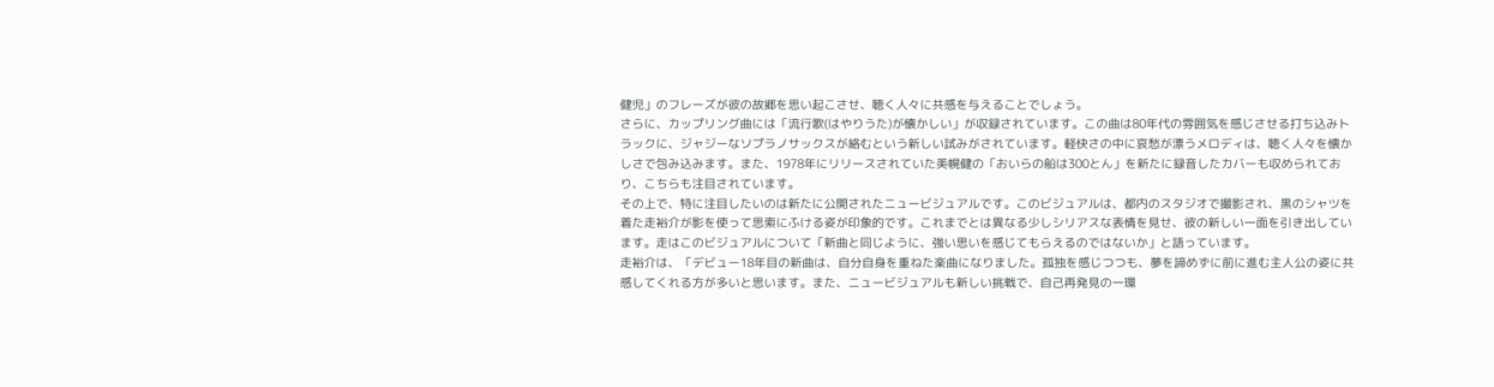健児」のフレーズが彼の故郷を思い起こさせ、聴く人々に共感を与えることでしょう。
さらに、カップリング曲には「流行歌(はやりうた)が懐かしい」が収録されています。この曲は80年代の雰囲気を感じさせる打ち込みトラックに、ジャジーなソプラノサックスが絡むという新しい試みがされています。軽快さの中に哀愁が漂うメロディは、聴く人々を懐かしさで包み込みます。また、1978年にリリースされていた美幌健の「おいらの船は300とん」を新たに録音したカバーも収められており、こちらも注目されています。
その上で、特に注目したいのは新たに公開されたニュービジュアルです。このビジュアルは、都内のスタジオで撮影され、黒のシャツを着た走裕介が影を使って思索にふける姿が印象的です。これまでとは異なる少しシリアスな表情を見せ、彼の新しい一面を引き出しています。走はこのビジュアルについて「新曲と同じように、強い思いを感じてもらえるのではないか」と語っています。
走裕介は、「デビュー18年目の新曲は、自分自身を重ねた楽曲になりました。孤独を感じつつも、夢を諦めずに前に進む主人公の姿に共感してくれる方が多いと思います。また、ニュービジュアルも新しい挑戦で、自己再発見の一環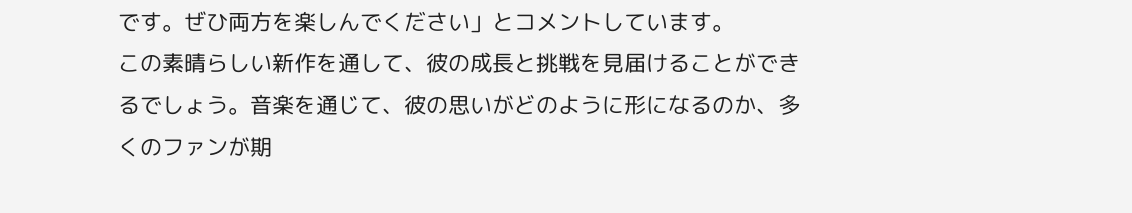です。ぜひ両方を楽しんでください」とコメントしています。
この素晴らしい新作を通して、彼の成長と挑戦を見届けることができるでしょう。音楽を通じて、彼の思いがどのように形になるのか、多くのファンが期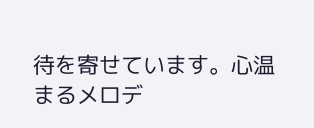待を寄せています。心温まるメロデ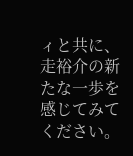ィと共に、走裕介の新たな一歩を感じてみてください。